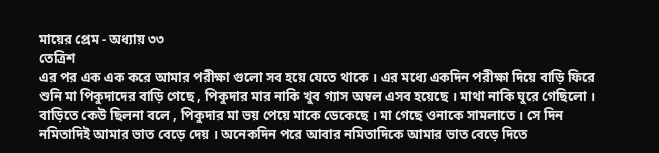মায়ের প্রেম - অধ্যায় ৩৩
তেত্রিশ
এর পর এক এক করে আমার পরীক্ষা গুলো সব হয়ে যেতে থাকে । এর মধ্যে একদিন পরীক্ষা দিয়ে বাড়ি ফিরে শুনি মা পিকুদাদের বাড়ি গেছে , পিকুদার মার নাকি খুব গ্যাস অম্বল এসব হয়েছে । মাথা নাকি ঘুরে গেছিলো । বাড়িতে কেউ ছিলনা বলে , পিকুদার মা ভয় পেয়ে মাকে ডেকেছে । মা গেছে ওনাকে সামলাতে । সে দিন নমিতাদিই আমার ভাত বেড়ে দেয় । অনেকদিন পরে আবার নমিতাদিকে আমার ভাত বেড়ে দিতে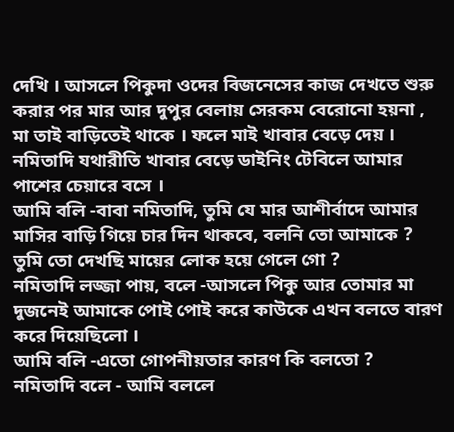দেখি । আসলে পিকুদা ওদের বিজনেসের কাজ দেখতে শুরু করার পর মার আর দুপুর বেলায় সেরকম বেরোনো হয়না , মা তাই বাড়িতেই থাকে । ফলে মাই খাবার বেড়ে দেয় ।
নমিতাদি যথারীতি খাবার বেড়ে ডাইনিং টেবিলে আমার পাশের চেয়ারে বসে ।
আমি বলি -বাবা নমিতাদি, তুমি যে মার আশীর্বাদে আমার মাসির বাড়ি গিয়ে চার দিন থাকবে, বলনি তো আমাকে ? তুমি তো দেখছি মায়ের লোক হয়ে গেলে গো ?
নমিতাদি লজ্জা পায়, বলে -আসলে পিকু আর তোমার মা দুজনেই আমাকে পোই পোই করে কাউকে এখন বলতে বারণ করে দিয়েছিলো ।
আমি বলি -এতো গোপনীয়তার কারণ কি বলতো ?
নমিতাদি বলে - আমি বললে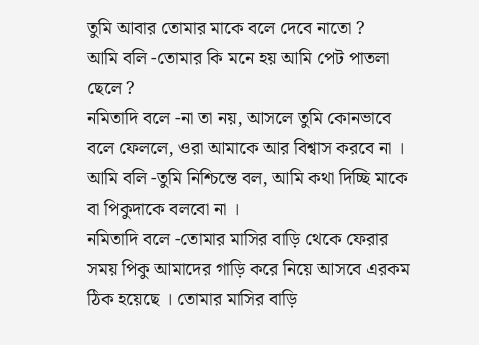তুমি আবার তোমার মাকে বলে দেবে নাতো ?
আমি বলি -তোমার কি মনে হয় আমি পেট পাতলা ছেলে ?
নমিতাদি বলে -না তা নয়, আসলে তুমি কোনভাবে বলে ফেললে, ওরা আমাকে আর বিশ্বাস করবে না ।
আমি বলি -তুমি নিশ্চিন্তে বল, আমি কথা দিচ্ছি মাকে বা পিকুদাকে বলবো না ।
নমিতাদি বলে -তোমার মাসির বাড়ি থেকে ফেরার সময় পিকু আমাদের গাড়ি করে নিয়ে আসবে এরকম ঠিক হয়েছে । তোমার মাসির বাড়ি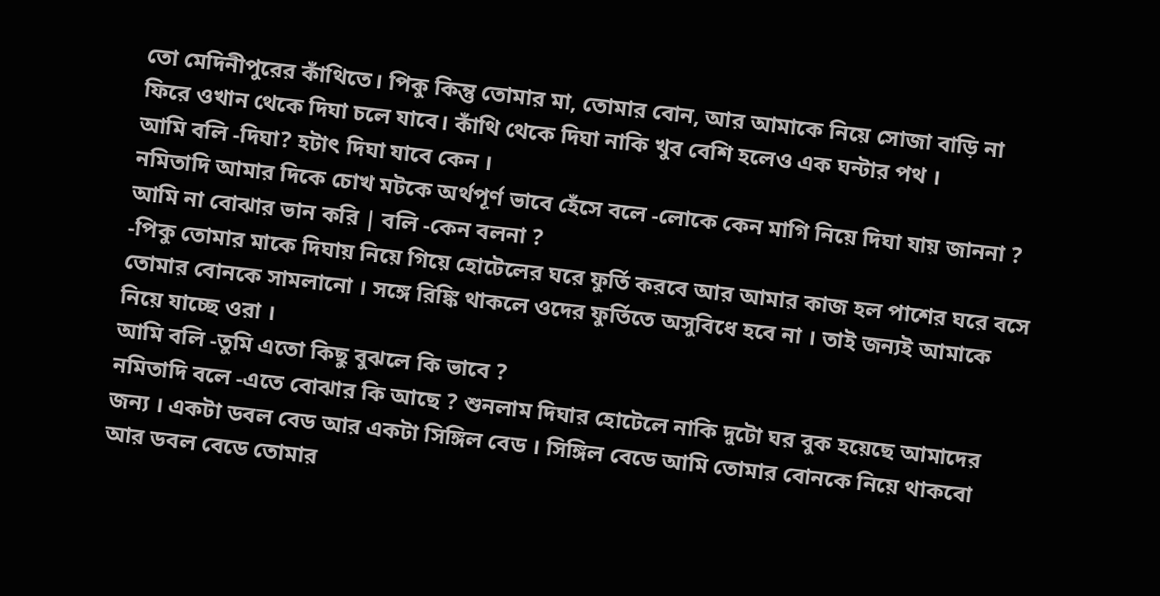তো মেদিনীপুরের কাঁথিতে। পিকু কিন্তু তোমার মা, তোমার বোন, আর আমাকে নিয়ে সোজা বাড়ি না ফিরে ওখান থেকে দিঘা চলে যাবে। কাঁথি থেকে দিঘা নাকি খুব বেশি হলেও এক ঘন্টার পথ ।
আমি বলি -দিঘা? হটাৎ দিঘা যাবে কেন ।
নমিতাদি আমার দিকে চোখ মটকে অর্থপূর্ণ ভাবে হেঁসে বলে -লোকে কেন মাগি নিয়ে দিঘা যায় জাননা ?
আমি না বোঝার ভান করি | বলি -কেন বলনা ?
-পিকু তোমার মাকে দিঘায় নিয়ে গিয়ে হোটেলের ঘরে ফুর্তি করবে আর আমার কাজ হল পাশের ঘরে বসে তোমার বোনকে সামলানো । সঙ্গে রিঙ্কি থাকলে ওদের ফুর্তিতে অসুবিধে হবে না । তাই জন্যই আমাকে নিয়ে যাচ্ছে ওরা ।
আমি বলি -তুমি এতো কিছু বুঝলে কি ভাবে ?
নমিতাদি বলে -এতে বোঝার কি আছে ? শুনলাম দিঘার হোটেলে নাকি দুটো ঘর বুক হয়েছে আমাদের জন্য । একটা ডবল বেড আর একটা সিঙ্গিল বেড । সিঙ্গিল বেডে আমি তোমার বোনকে নিয়ে থাকবো আর ডবল বেডে তোমার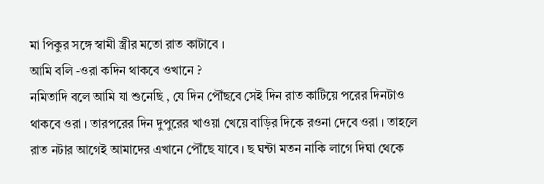মা পিকুর সঙ্গে স্বামী স্ত্রীর মতো রাত কাটাবে ।
আমি বলি -ওরা কদিন থাকবে ওখানে ?
নমিতাদি বলে আমি যা শুনেছি , যে দিন পৌঁছবে সেই দিন রাত কাটিয়ে পরের দিনটাও থাকবে ওরা । তারপরের দিন দুপুরের খাওয়া খেয়ে বাড়ির দিকে রওনা দেবে ওরা । তাহলে রাত নটার আগেই আমাদের এখানে পৌঁছে যাবে । ছ ঘন্টা মতন নাকি লাগে দিঘা থেকে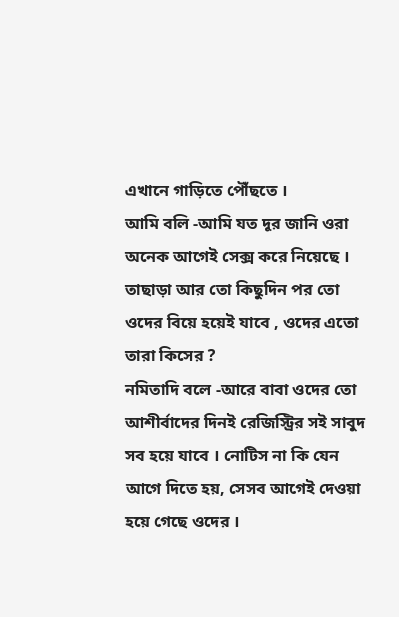এখানে গাড়িতে পৌঁছতে ।
আমি বলি -আমি যত দূর জানি ওরা অনেক আগেই সেক্স করে নিয়েছে । তাছাড়া আর তো কিছুদিন পর তো ওদের বিয়ে হয়েই যাবে , ওদের এতো তারা কিসের ?
নমিতাদি বলে -আরে বাবা ওদের তো আশীর্বাদের দিনই রেজিস্ট্রির সই সাবুদ সব হয়ে যাবে । নোটিস না কি যেন আগে দিতে হয়, সেসব আগেই দেওয়া হয়ে গেছে ওদের ।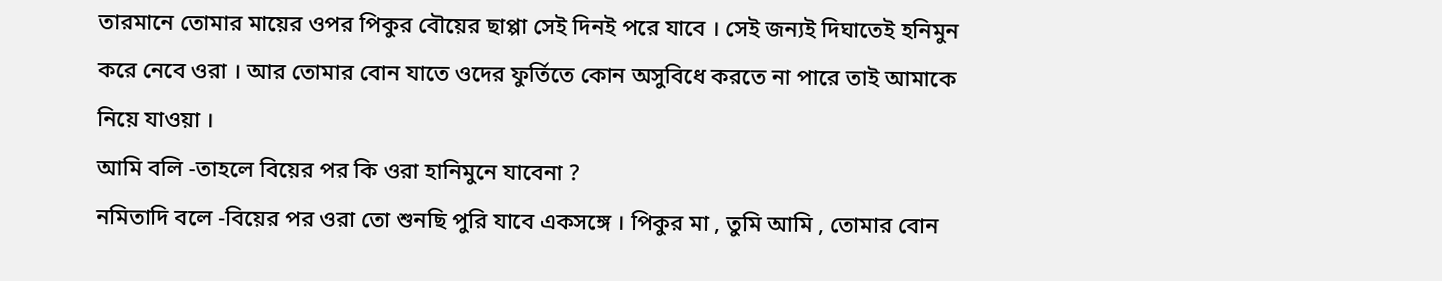তারমানে তোমার মায়ের ওপর পিকুর বৌয়ের ছাপ্পা সেই দিনই পরে যাবে । সেই জন্যই দিঘাতেই হনিমুন করে নেবে ওরা । আর তোমার বোন যাতে ওদের ফুর্তিতে কোন অসুবিধে করতে না পারে তাই আমাকে নিয়ে যাওয়া ।
আমি বলি -তাহলে বিয়ের পর কি ওরা হানিমুনে যাবেনা ?
নমিতাদি বলে -বিয়ের পর ওরা তো শুনছি পুরি যাবে একসঙ্গে । পিকুর মা , তুমি আমি , তোমার বোন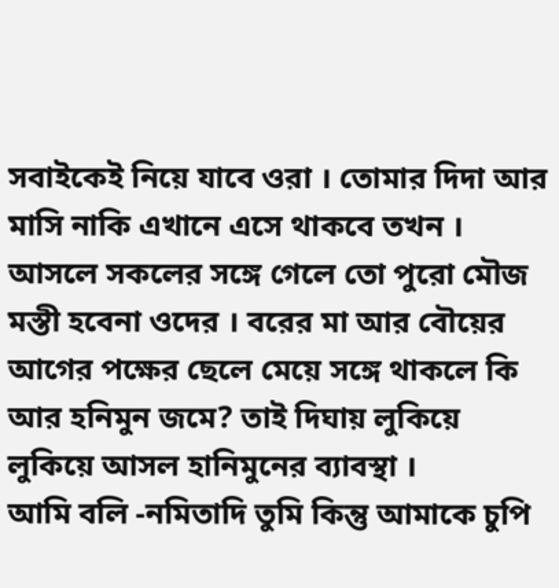সবাইকেই নিয়ে যাবে ওরা । তোমার দিদা আর মাসি নাকি এখানে এসে থাকবে তখন । আসলে সকলের সঙ্গে গেলে তো পুরো মৌজ মস্তী হবেনা ওদের । বরের মা আর বৌয়ের আগের পক্ষের ছেলে মেয়ে সঙ্গে থাকলে কি আর হনিমুন জমে? তাই দিঘায় লুকিয়ে লুকিয়ে আসল হানিমুনের ব্যাবস্থা ।
আমি বলি -নমিতাদি তুমি কিন্তু আমাকে চুপি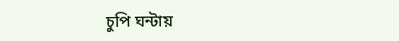চুপি ঘন্টায়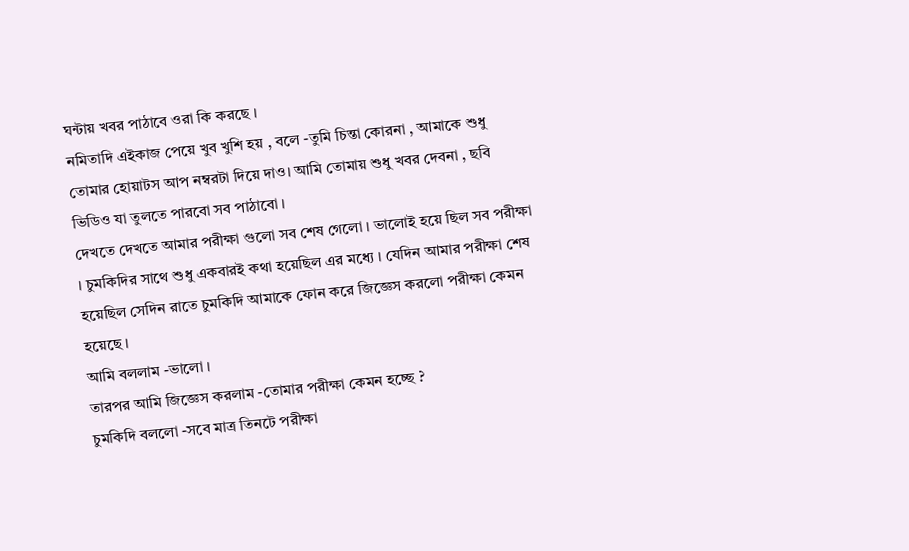ঘন্টায় খবর পাঠাবে ওরা কি করছে ।
নমিতাদি এইকাজ পেয়ে খুব খুশি হয় , বলে -তুমি চিন্তা কোরনা , আমাকে শুধু তোমার হোয়াটস আপ নম্বরটা দিয়ে দাও। আমি তোমায় শুধু খবর দেবনা , ছবি ভিডিও যা তুলতে পারবো সব পাঠাবো ।
দেখতে দেখতে আমার পরীক্ষা গুলো সব শেষ গেলো । ভালোই হয়ে ছিল সব পরীক্ষা । চুমকিদির সাথে শুধু একবারই কথা হয়েছিল এর মধ্যে । যেদিন আমার পরীক্ষা শেষ হয়েছিল সেদিন রাতে চুমকিদি আমাকে ফোন করে জিজ্ঞেস করলো পরীক্ষা কেমন হয়েছে ।
আমি বললাম -ভালো ।
তারপর আমি জিজ্ঞেস করলাম -তোমার পরীক্ষা কেমন হচ্ছে ?
চুমকিদি বললো -সবে মাত্র তিনটে পরীক্ষা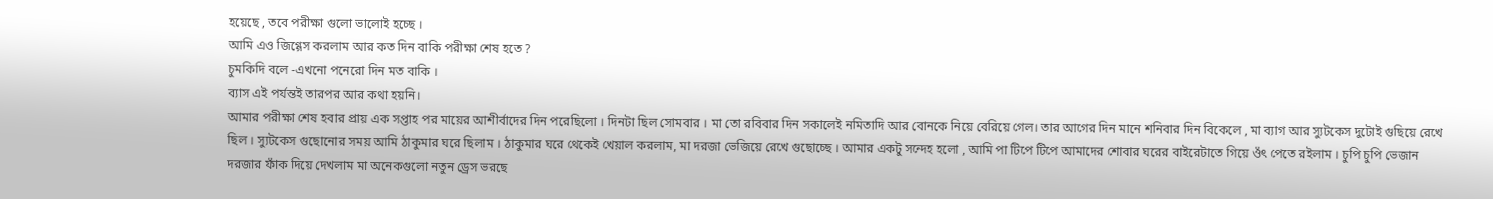হয়েছে , তবে পরীক্ষা গুলো ভালোই হচ্ছে ।
আমি এও জিগ্গেস করলাম আর কত দিন বাকি পরীক্ষা শেষ হতে ?
চুমকিদি বলে -এখনো পনেরো দিন মত বাকি ।
ব্যাস এই পর্যন্তই তারপর আর কথা হয়নি।
আমার পরীক্ষা শেষ হবার প্রায় এক সপ্তাহ পর মায়ের আশীর্বাদের দিন পরেছিলো । দিনটা ছিল সোমবার । মা তো রবিবার দিন সকালেই নমিতাদি আর বোনকে নিয়ে বেরিয়ে গেল। তার আগের দিন মানে শনিবার দিন বিকেলে , মা ব্যাগ আর স্যুটকেস দুটোই গুছিয়ে রেখে ছিল । স্যুটকেস গুছোনোর সময় আমি ঠাকুমার ঘরে ছিলাম । ঠাকুমার ঘরে থেকেই খেয়াল করলাম, মা দরজা ভেজিয়ে রেখে গুছোচ্ছে । আমার একটু সন্দেহ হলো , আমি পা টিপে টিপে আমাদের শোবার ঘরের বাইরেটাতে গিয়ে ওঁৎ পেতে রইলাম । চুপি চুপি ভেজান দরজার ফাঁক দিয়ে দেখলাম মা অনেকগুলো নতুন ড্রেস ভরছে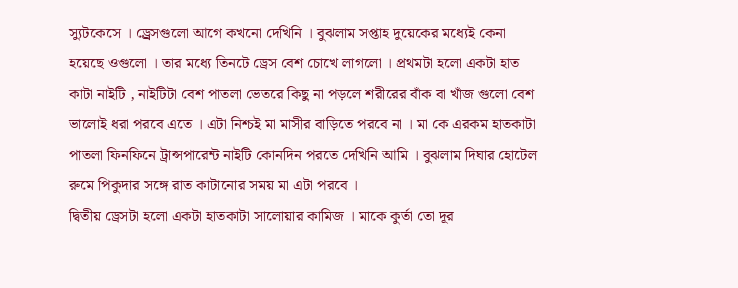স্যুটকেসে । ড্র্রেসগুলো আগে কখনো দেখিনি । বুঝলাম সপ্তাহ দুয়েকের মধ্যেই কেনা হয়েছে ওগুলো । তার মধ্যে তিনটে ড্রেস বেশ চোখে লাগলো । প্রথমটা হলো একটা হাত কাটা নাইটি , নাইটিটা বেশ পাতলা ভেতরে কিছু না পড়লে শরীরের বাঁক বা খাঁজ গুলো বেশ ভালোই ধরা পরবে এতে । এটা নিশ্চই মা মাসীর বাড়িতে পরবে না । মা কে এরকম হাতকাটা পাতলা ফিনফিনে ট্রান্সপারেন্ট নাইটি কোনদিন পরতে দেখিনি আমি । বুঝলাম দিঘার হোটেল রুমে পিকুদার সঙ্গে রাত কাটানোর সময় মা এটা পরবে ।
দ্বিতীয় ড্রেসটা হলো একটা হাতকাটা সালোয়ার কামিজ । মাকে কুর্তা তো দূর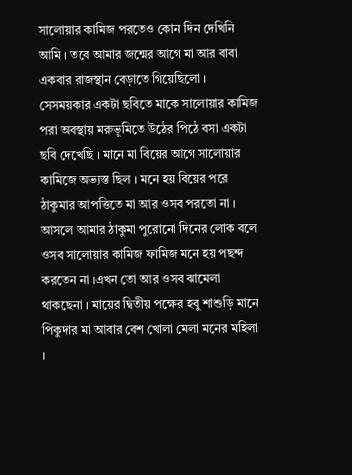সালোয়ার কামিজ পরতেও কোন দিন দেখিনি আমি । তবে আমার জন্মের আগে মা আর বাবা একবার রাজস্থান বেড়াতে গিয়েছিলো । সেসময়কার একটা ছবিতে মাকে সালোয়ার কামিজ পরা অবস্থায় মরুভূমিতে উঠের পিঠে বসা একটা ছবি দেখেছি । মানে মা বিয়ের আগে সালোয়ার কামিজে অভ্যস্ত ছিল । মনে হয় বিয়ের পরে ঠাকুমার আপত্তিতে মা আর ওসব পরতো না । আসলে আমার ঠাকুমা পুরোনো দিনের লোক বলে ওসব সালোয়ার কামিজ ফামিজ মনে হয় পছন্দ করতেন না ।এখন তো আর ওসব ঝামেলা থাকছেনা । মায়ের দ্বিতীয় পক্ষের হবু শাশুড়ি মানে পিকুদার মা আবার বেশ খোলা মেলা মনের মহিলা ।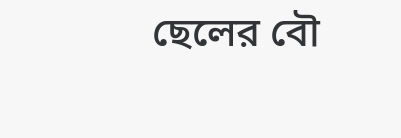ছেলের বৌ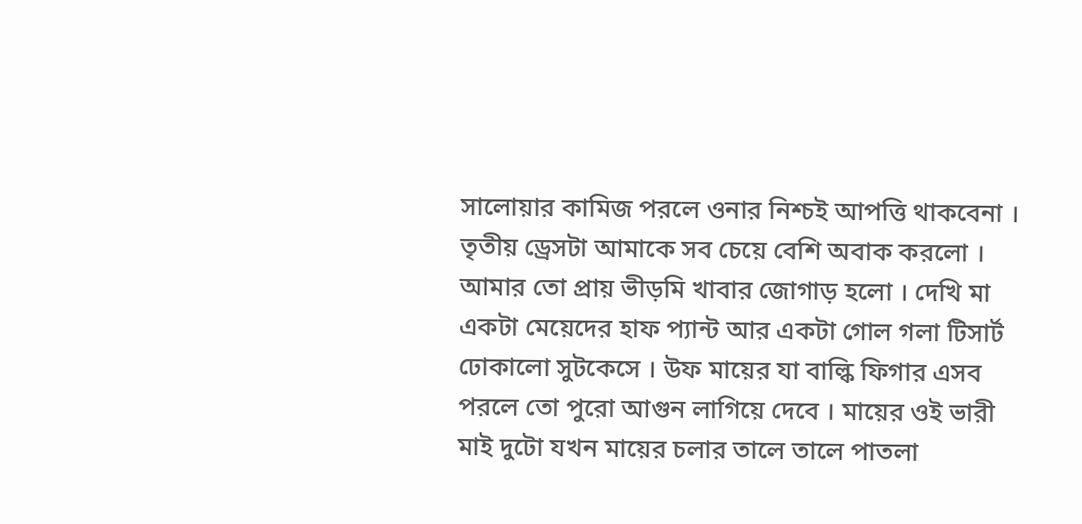সালোয়ার কামিজ পরলে ওনার নিশ্চই আপত্তি থাকবেনা ।
তৃতীয় ড্রেসটা আমাকে সব চেয়ে বেশি অবাক করলো । আমার তো প্রায় ভীড়মি খাবার জোগাড় হলো । দেখি মা একটা মেয়েদের হাফ প্যান্ট আর একটা গোল গলা টিসার্ট ঢোকালো সুটকেসে । উফ মায়ের যা বাল্কি ফিগার এসব পরলে তো পুরো আগুন লাগিয়ে দেবে । মায়ের ওই ভারী মাই দুটো যখন মায়ের চলার তালে তালে পাতলা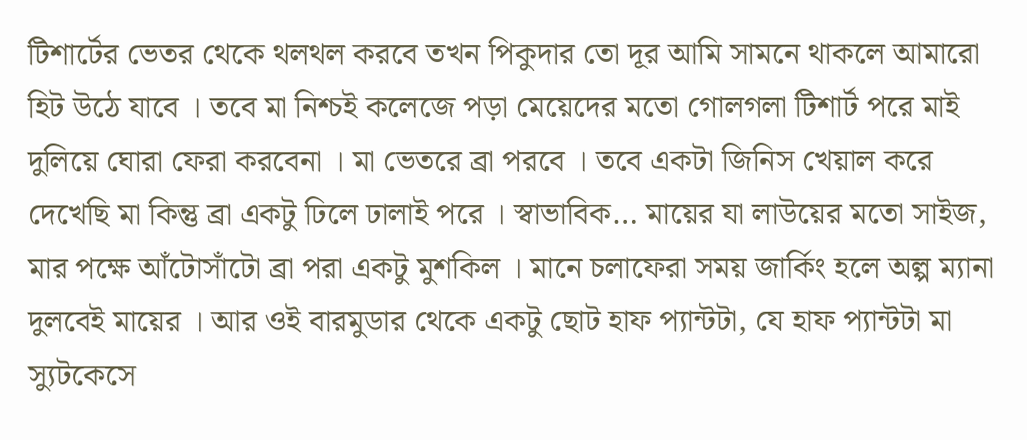টিশার্টের ভেতর থেকে থলথল করবে তখন পিকুদার তো দূর আমি সামনে থাকলে আমারো হিট উঠে যাবে । তবে মা নিশ্চই কলেজে পড়া মেয়েদের মতো গোলগলা টিশার্ট পরে মাই দুলিয়ে ঘোরা ফেরা করবেনা । মা ভেতরে ব্রা পরবে । তবে একটা জিনিস খেয়াল করে দেখেছি মা কিন্তু ব্রা একটু ঢিলে ঢালাই পরে । স্বাভাবিক… মায়ের যা লাউয়ের মতো সাইজ, মার পক্ষে আঁটোসাঁটো ব্রা পরা একটু মুশকিল । মানে চলাফেরা সময় জার্কিং হলে অল্প ম্যানা দুলবেই মায়ের । আর ওই বারমুডার থেকে একটু ছোট হাফ প্যান্টটা, যে হাফ প্যান্টটা মা স্যুটকেসে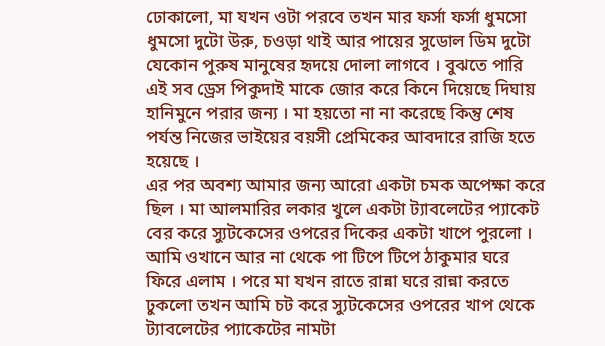ঢোকালো, মা যখন ওটা পরবে তখন মার ফর্সা ফর্সা ধুমসো ধুমসো দুটো উরু, চওড়া থাই আর পায়ের সুডোল ডিম দুটো যেকোন পুরুষ মানুষের হৃদয়ে দোলা লাগবে । বুঝতে পারি এই সব ড্রেস পিকুদাই মাকে জোর করে কিনে দিয়েছে দিঘায় হানিমুনে পরার জন্য । মা হয়তো না না করেছে কিন্তু শেষ পর্যন্ত নিজের ভাইয়ের বয়সী প্রেমিকের আবদারে রাজি হতে হয়েছে ।
এর পর অবশ্য আমার জন্য আরো একটা চমক অপেক্ষা করে ছিল । মা আলমারির লকার খুলে একটা ট্যাবলেটের প্যাকেট বের করে স্যুটকেসের ওপরের দিকের একটা খাপে পুরলো । আমি ওখানে আর না থেকে পা টিপে টিপে ঠাকুমার ঘরে ফিরে এলাম । পরে মা যখন রাতে রান্না ঘরে রান্না করতে ঢুকলো তখন আমি চট করে স্যুটকেসের ওপরের খাপ থেকে ট্যাবলেটের প্যাকেটের নামটা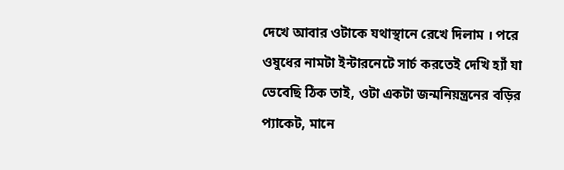দেখে আবার ওটাকে যথাস্থানে রেখে দিলাম । পরে ওষুধের নামটা ইন্টারনেটে সার্চ করতেই দেখি হ্যাঁ যা ভেবেছি ঠিক তাই, ওটা একটা জন্মনিয়ন্ত্রনের বড়ির প্যাকেট, মানে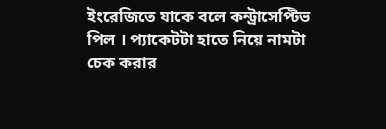ইংরেজিতে যাকে বলে কন্ট্রাসেপ্টিভ পিল । প্যাকেটটা হাতে নিয়ে নামটা চেক করার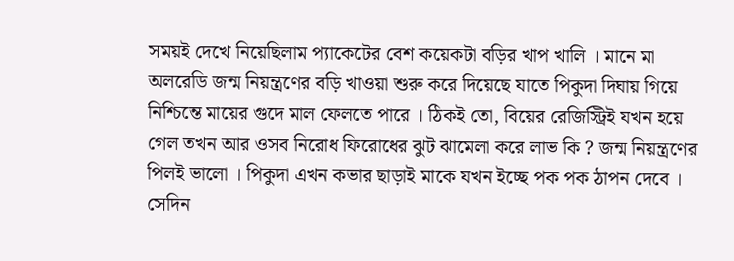সময়ই দেখে নিয়েছিলাম প্যাকেটের বেশ কয়েকটা বড়ির খাপ খালি । মানে মা অলরেডি জন্ম নিয়ন্ত্রণের বড়ি খাওয়া শুরু করে দিয়েছে যাতে পিকুদা দিঘায় গিয়ে নিশ্চিন্তে মায়ের গুদে মাল ফেলতে পারে । ঠিকই তো, বিয়ের রেজিস্ট্রিই যখন হয়ে গেল তখন আর ওসব নিরোধ ফিরোধের ঝুট ঝামেলা করে লাভ কি ? জন্ম নিয়ন্ত্রণের পিলই ভালো । পিকুদা এখন কভার ছাড়াই মাকে যখন ইচ্ছে পক পক ঠাপন দেবে ।
সেদিন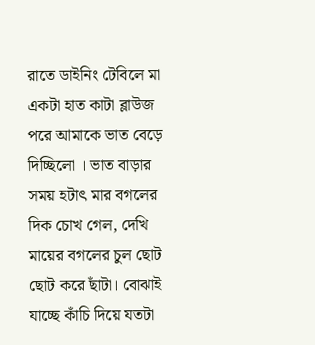রাতে ডাইনিং টেবিলে মা একটা হাত কাটা ব্লাউজ পরে আমাকে ভাত বেড়ে দিচ্ছিলো । ভাত বাড়ার সময় হটাৎ মার বগলের দিক চোখ গেল, দেখি মায়ের বগলের চুল ছোট ছোট করে ছাঁটা। বোঝাই যাচ্ছে কাঁচি দিয়ে যতটা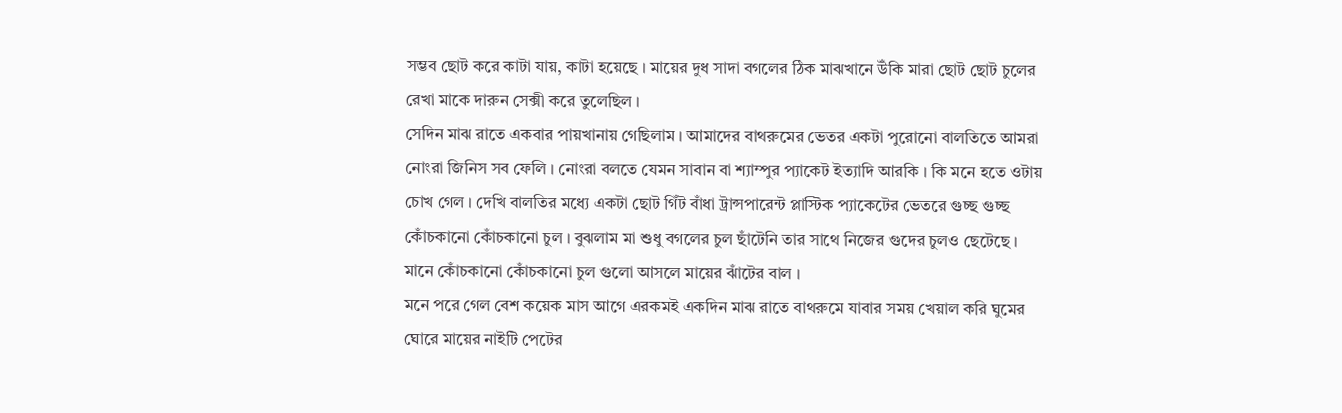সম্ভব ছোট করে কাটা যায়, কাটা হয়েছে । মায়ের দুধ সাদা বগলের ঠিক মাঝখানে উঁকি মারা ছোট ছোট চুলের রেখা মাকে দারুন সেক্সী করে তুলেছিল ।
সেদিন মাঝ রাতে একবার পায়খানায় গেছিলাম । আমাদের বাথরুমের ভেতর একটা পুরোনো বালতিতে আমরা নোংরা জিনিস সব ফেলি । নোংরা বলতে যেমন সাবান বা শ্যাম্পুর প্যাকেট ইত্যাদি আরকি । কি মনে হতে ওটায় চোখ গেল । দেখি বালতির মধ্যে একটা ছোট গিঁট বাঁধা ট্রান্সপারেন্ট প্লাস্টিক প্যাকেটের ভেতরে গুচ্ছ গুচ্ছ কোঁচকানো কোঁচকানো চুল । বুঝলাম মা শুধু বগলের চুল ছাঁটেনি তার সাথে নিজের গুদের চুলও ছেটেছে । মানে কোঁচকানো কোঁচকানো চুল গুলো আসলে মায়ের ঝাঁটের বাল ।
মনে পরে গেল বেশ কয়েক মাস আগে এরকমই একদিন মাঝ রাতে বাথরুমে যাবার সময় খেয়াল করি ঘুমের ঘোরে মায়ের নাইটি পেটের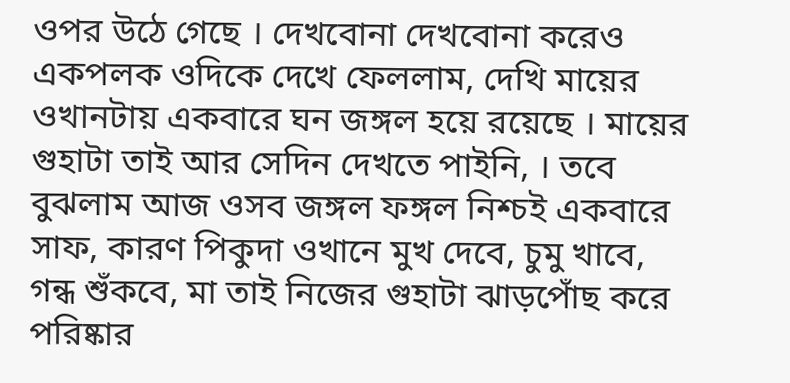ওপর উঠে গেছে । দেখবোনা দেখবোনা করেও একপলক ওদিকে দেখে ফেললাম, দেখি মায়ের ওখানটায় একবারে ঘন জঙ্গল হয়ে রয়েছে । মায়ের গুহাটা তাই আর সেদিন দেখতে পাইনি, । তবে বুঝলাম আজ ওসব জঙ্গল ফঙ্গল নিশ্চই একবারে সাফ, কারণ পিকুদা ওখানে মুখ দেবে, চুমু খাবে, গন্ধ শুঁকবে, মা তাই নিজের গুহাটা ঝাড়পোঁছ করে পরিষ্কার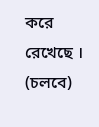করে রেখেছে ।
(চলবে)